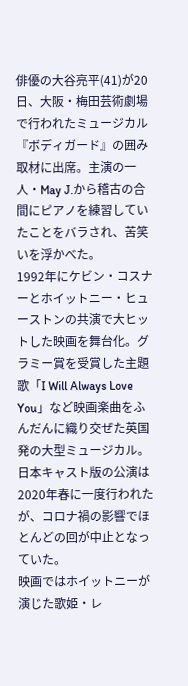俳優の大谷亮平(41)が20日、大阪・梅田芸術劇場で行われたミュージカル『ボディガード』の囲み取材に出席。主演の一人・May J.から稽古の合間にピアノを練習していたことをバラされ、苦笑いを浮かべた。
1992年にケビン・コスナーとホイットニー・ヒューストンの共演で大ヒットした映画を舞台化。グラミー賞を受賞した主題歌「I Will Always Love You」など映画楽曲をふんだんに織り交ぜた英国発の大型ミュージカル。日本キャスト版の公演は2020年春に一度行われたが、コロナ禍の影響でほとんどの回が中止となっていた。
映画ではホイットニーが演じた歌姫・レ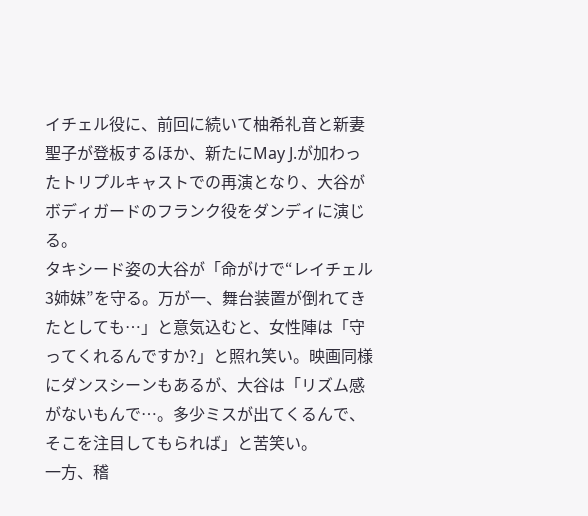イチェル役に、前回に続いて柚希礼音と新妻聖子が登板するほか、新たにMay J.が加わったトリプルキャストでの再演となり、大谷がボディガードのフランク役をダンディに演じる。
タキシード姿の大谷が「命がけで“レイチェル3姉妹”を守る。万が一、舞台装置が倒れてきたとしても…」と意気込むと、女性陣は「守ってくれるんですか?」と照れ笑い。映画同様にダンスシーンもあるが、大谷は「リズム感がないもんで…。多少ミスが出てくるんで、そこを注目してもられば」と苦笑い。
一方、稽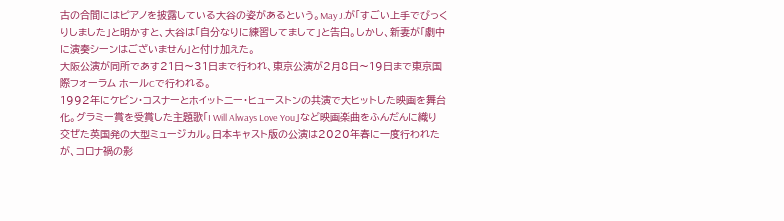古の合間にはピアノを披露している大谷の姿があるという。May J.が「すごい上手でびっくりしました」と明かすと、大谷は「自分なりに練習してまして」と告白。しかし、新妻が「劇中に演奏シーンはございません」と付け加えた。
大阪公演が同所であす21日〜31日まで行われ、東京公演が2月8日〜19日まで東京国際フォーラム ホールCで行われる。
1992年にケビン・コスナーとホイットニー・ヒューストンの共演で大ヒットした映画を舞台化。グラミー賞を受賞した主題歌「I Will Always Love You」など映画楽曲をふんだんに織り交ぜた英国発の大型ミュージカル。日本キャスト版の公演は2020年春に一度行われたが、コロナ禍の影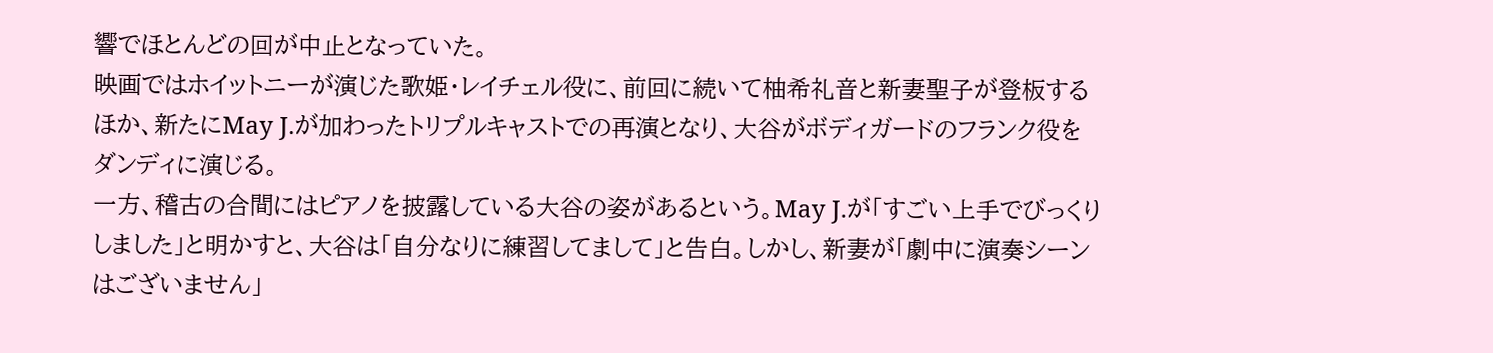響でほとんどの回が中止となっていた。
映画ではホイットニーが演じた歌姫・レイチェル役に、前回に続いて柚希礼音と新妻聖子が登板するほか、新たにMay J.が加わったトリプルキャストでの再演となり、大谷がボディガードのフランク役をダンディに演じる。
一方、稽古の合間にはピアノを披露している大谷の姿があるという。May J.が「すごい上手でびっくりしました」と明かすと、大谷は「自分なりに練習してまして」と告白。しかし、新妻が「劇中に演奏シーンはございません」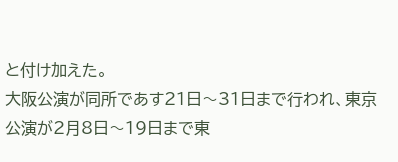と付け加えた。
大阪公演が同所であす21日〜31日まで行われ、東京公演が2月8日〜19日まで東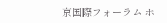京国際フォーラム ホ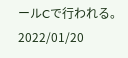ールCで行われる。
2022/01/20